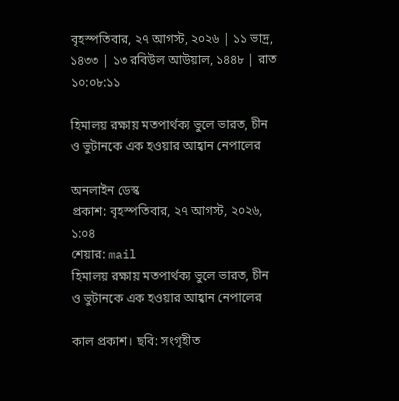বৃহস্পতিবার, ২৭ আগস্ট, ২০২৬ | ১১ ভাদ্র, ১৪৩৩ | ১৩ রবিউল আউয়াল, ১৪৪৮ | রাত ১০:০৮:১১

হিমালয় রক্ষায় মতপার্থক্য ভুলে ভারত, চীন ও ভুটানকে এক হওয়ার আহ্বান নেপালের

অনলাইন ডেস্ক
প্রকাশ: বৃহস্পতিবার, ২৭ আগস্ট, ২০২৬, ১:০৪
শেয়ার: mail
হিমালয় রক্ষায় মতপার্থক্য ভুলে ভারত, চীন ও ভুটানকে এক হওয়ার আহ্বান নেপালের

কাল প্রকাশ। ছবি: সংগৃহীত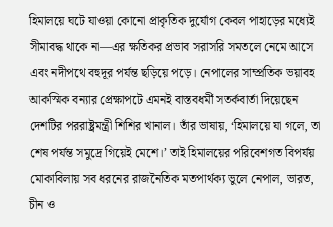হিমালয়ে ঘটে যাওয়া কোনো প্রাকৃতিক দুর্যোগ কেবল পাহাড়ের মধ্যেই সীমাবদ্ধ থাকে না—এর ক্ষতিকর প্রভাব সরাসরি সমতলে নেমে আসে এবং নদীপথে বহুদূর পর্যন্ত ছড়িয়ে পড়ে। নেপালের সাম্প্রতিক ভয়াবহ আকস্মিক বন্যার প্রেক্ষাপটে এমনই বাস্তবধর্মী সতর্কবার্তা দিয়েছেন দেশটির পররাষ্ট্রমন্ত্রী শিশির খানাল। তাঁর ভাষায়, ‘হিমালয়ে যা গলে, তা শেষ পর্যন্ত সমুদ্রে গিয়েই মেশে।’ তাই হিমালয়ের পরিবেশগত বিপর্যয় মোকাবিলায় সব ধরনের রাজনৈতিক মতপার্থক্য ভুলে নেপাল, ভারত, চীন ও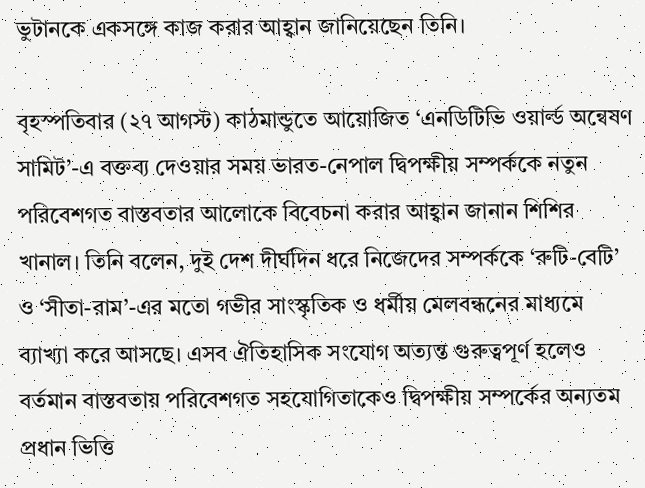ভুটানকে একসঙ্গে কাজ করার আহ্বান জানিয়েছেন তিনি।

বৃহস্পতিবার (২৭ আগস্ট) কাঠমান্ডুতে আয়োজিত ‘এনডিটিভি ওয়ার্ল্ড অন্বেষণ সামিট’-এ বক্তব্য দেওয়ার সময় ভারত-নেপাল দ্বিপক্ষীয় সম্পর্ককে নতুন পরিবেশগত বাস্তবতার আলোকে বিবেচনা করার আহ্বান জানান শিশির খানাল। তিনি বলেন, দুই দেশ দীর্ঘদিন ধরে নিজেদের সম্পর্ককে ‘রুটি-বেটি’ ও ‘সীতা-রাম’-এর মতো গভীর সাংস্কৃতিক ও ধর্মীয় মেলবন্ধনের মাধ্যমে ব্যাখ্যা করে আসছে। এসব ঐতিহাসিক সংযোগ অত্যন্ত গুরুত্বপূর্ণ হলেও বর্তমান বাস্তবতায় পরিবেশগত সহযোগিতাকেও দ্বিপক্ষীয় সম্পর্কের অন্যতম প্রধান ভিত্তি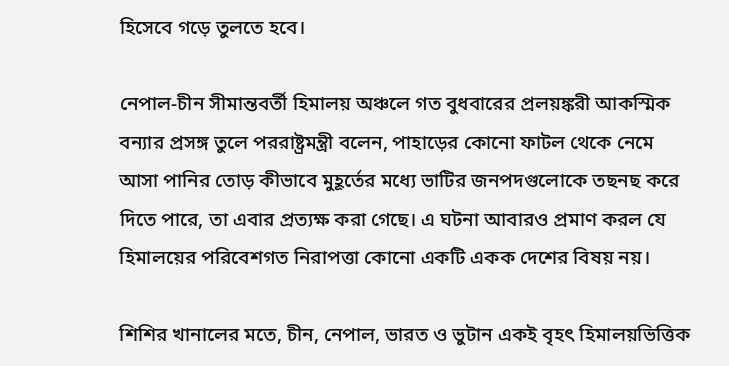হিসেবে গড়ে তুলতে হবে।

নেপাল-চীন সীমান্তবর্তী হিমালয় অঞ্চলে গত বুধবারের প্রলয়ঙ্করী আকস্মিক বন্যার প্রসঙ্গ তুলে পররাষ্ট্রমন্ত্রী বলেন, পাহাড়ের কোনো ফাটল থেকে নেমে আসা পানির তোড় কীভাবে মুহূর্তের মধ্যে ভাটির জনপদগুলোকে তছনছ করে দিতে পারে, তা এবার প্রত্যক্ষ করা গেছে। এ ঘটনা আবারও প্রমাণ করল যে হিমালয়ের পরিবেশগত নিরাপত্তা কোনো একটি একক দেশের বিষয় নয়।

শিশির খানালের মতে, চীন, নেপাল, ভারত ও ভুটান একই বৃহৎ হিমালয়ভিত্তিক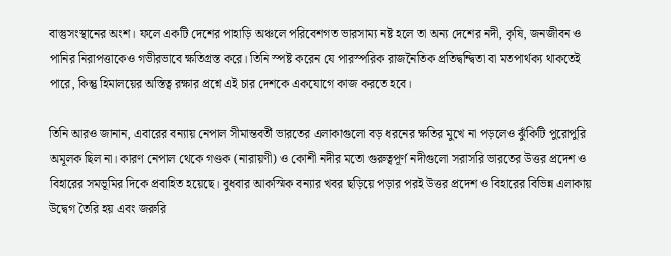বাস্তুসংস্থানের অংশ। ফলে একটি দেশের পাহাড়ি অঞ্চলে পরিবেশগত ভারসাম্য নষ্ট হলে তা অন্য দেশের নদী, কৃষি, জনজীবন ও পানির নিরাপত্তাকেও গভীরভাবে ক্ষতিগ্রস্ত করে। তিনি স্পষ্ট করেন যে পারস্পরিক রাজনৈতিক প্রতিদ্বন্দ্বিতা বা মতপার্থক্য থাকতেই পারে, কিন্তু হিমালয়ের অস্তিত্ব রক্ষার প্রশ্নে এই চার দেশকে একযোগে কাজ করতে হবে।

তিনি আরও জানান, এবারের বন্যায় নেপাল সীমান্তবর্তী ভারতের এলাকাগুলো বড় ধরনের ক্ষতির মুখে না পড়লেও ঝুঁকিটি পুরোপুরি অমূলক ছিল না। কারণ নেপাল থেকে গণ্ডক (নারায়ণী) ও কোশী নদীর মতো গুরুত্বপূর্ণ নদীগুলো সরাসরি ভারতের উত্তর প্রদেশ ও বিহারের সমভূমির দিকে প্রবাহিত হয়েছে। বুধবার আকস্মিক বন্যার খবর ছড়িয়ে পড়ার পরই উত্তর প্রদেশ ও বিহারের বিভিন্ন এলাকায় উদ্বেগ তৈরি হয় এবং জরুরি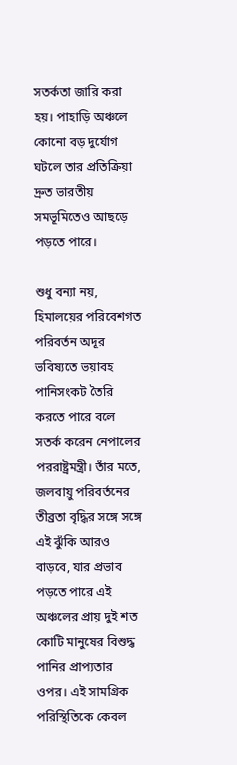সতর্কতা জারি করা হয়। পাহাড়ি অঞ্চলে কোনো বড় দুর্যোগ ঘটলে তার প্রতিক্রিয়া দ্রুত ভারতীয় সমভূমিতেও আছড়ে পড়তে পারে।

শুধু বন্যা নয়, হিমালয়ের পরিবেশগত পরিবর্তন অদূর ভবিষ্যতে ভয়াবহ পানিসংকট তৈরি করতে পারে বলে সতর্ক করেন নেপালের পররাষ্ট্রমন্ত্রী। তাঁর মতে, জলবায়ু পরিবর্তনের তীব্রতা বৃদ্ধির সঙ্গে সঙ্গে এই ঝুঁকি আরও বাড়বে, যার প্রভাব পড়তে পারে এই অঞ্চলের প্রায় দুই শত কোটি মানুষের বিশুদ্ধ পানির প্রাপ্যতার ওপর। এই সামগ্রিক পরিস্থিতিকে কেবল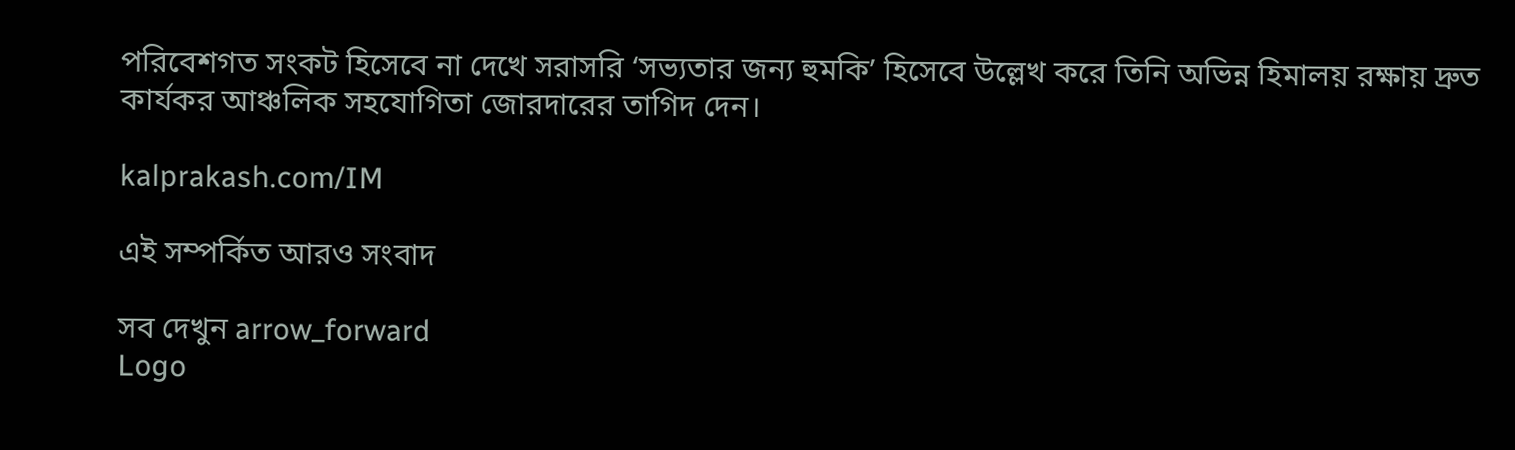পরিবেশগত সংকট হিসেবে না দেখে সরাসরি ‘সভ্যতার জন্য হুমকি’ হিসেবে উল্লেখ করে তিনি অভিন্ন হিমালয় রক্ষায় দ্রুত কার্যকর আঞ্চলিক সহযোগিতা জোরদারের তাগিদ দেন।

kalprakash.com/IM

এই সম্পর্কিত আরও সংবাদ

সব দেখুন arrow_forward
Logo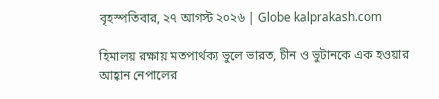বৃহস্পতিবার, ২৭ আগস্ট ২০২৬ | Globe kalprakash.com

হিমালয় রক্ষায় মতপার্থক্য ভুলে ভারত, চীন ও ভুটানকে এক হওয়ার আহ্বান নেপালের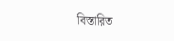বিস্তারিত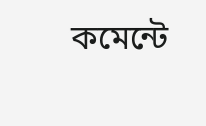কমেন্টে